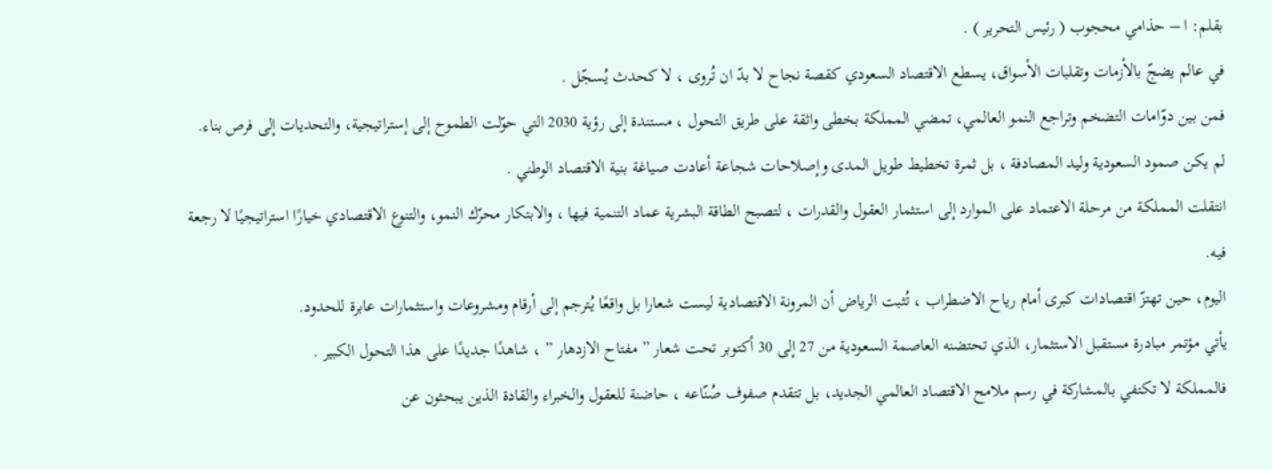بقلم: ا – حذامي محجوب ( رئيس التحرير ) .
في عالم يضجّ بالأزمات وتقلبات الأسواق، يسطع الاقتصاد السعودي كقصة نجاح لا بدّ ان تُروى ، لا كحدث يُسجّل .
فمن بين دوّامات التضخم وتراجع النمو العالمي، تمضي المملكة بخطى واثقة على طريق التحول ، مستندة إلى رؤية 2030 التي حوّلت الطموح إلى إستراتيجية، والتحديات إلى فرص بناء.
لم يكن صمود السعودية وليد المصادفة ، بل ثمرة تخطيط طويل المدى وإصلاحات شجاعة أعادت صياغة بنية الاقتصاد الوطني .
انتقلت المملكة من مرحلة الاعتماد على الموارد إلى استثمار العقول والقدرات ، لتصبح الطاقة البشرية عماد التنمية فيها ، والابتكار محرّك النمو، والتنوع الاقتصادي خيارًا استراتيجيًا لا رجعة فيه.
اليوم، حين تهتزّ اقتصادات كبرى أمام رياح الاضطراب ، تُثبت الرياض أن المرونة الاقتصادية ليست شعارا بل واقعًا يُترجم إلى أرقام ومشروعات واستثمارات عابرة للحدود.
يأتي مؤتمر مبادرة مستقبل الاستثمار، الذي تحتضنه العاصمة السعودية من 27 إلى 30 أكتوبر تحت شعار ” مفتاح الازدهار ” ، شاهدًا جديدًا على هذا التحول الكبير .
فالمملكة لا تكتفي بالمشاركة في رسم ملامح الاقتصاد العالمي الجديد، بل تتقدم صفوف صُنّاعه ، حاضنة للعقول والخبراء والقادة الذين يبحثون عن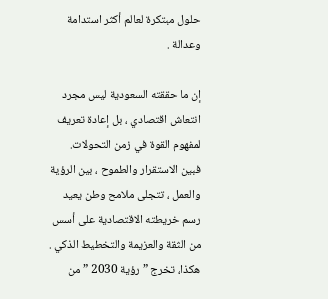حلول مبتكرة لعالم أكثر استدامة وعدالة .

إن ما حققته السعودية ليس مجرد انتعاش اقتصادي ، بل إعادة تعريف لمفهوم القوة في زمن التحولات.
فبين الاستقرار والطموح ، بين الرؤية والعمل ، تتجلى ملامح وطن يعيد رسم خريطته الاقتصادية على أسس من الثقة والعزيمة والتخطيط الذكي .
هكذا، تخرج ” رؤية 2030 ” من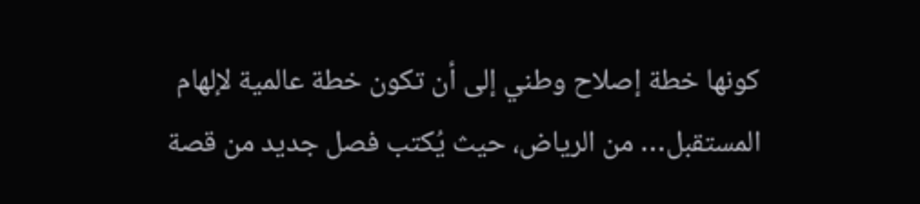كونها خطة إصلاح وطني إلى أن تكون خطة عالمية لإلهام المستقبل… من الرياض، حيث يُكتب فصل جديد من قصة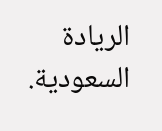الريادة السعودية.